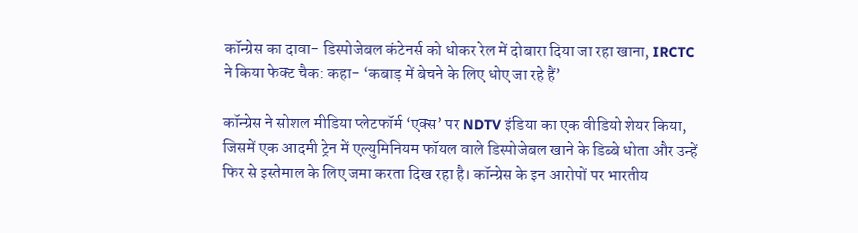कॉन्ग्रेस का दावा- डिस्पोजेबल कंटेनर्स को धोकर रेल में दोबारा दिया जा रहा खाना, IRCTC ने किया फेक्ट चैक: कहा- ‘कबाड़ में बेचने के लिए धोए जा रहे हैं’

कॉन्ग्रेस ने सोशल मीडिया प्लेटफॉर्म ‘एक्स’ पर NDTV इंडिया का एक वीडियो शेयर किया, जिसमें एक आदमी ट्रेन में एल्युमिनियम फॉयल वाले डिस्पोजेबल खाने के डिब्बे धोता और उन्हें फिर से इस्तेमाल के लिए जमा करता दिख रहा है। कॉन्ग्रेस के इन आरोपों पर भारतीय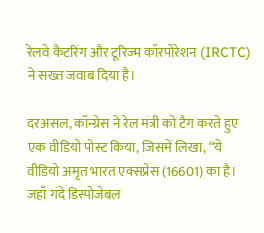रेलवे कैटरिंग और टूरिज्म कॉरपोरेशन (IRCTC) ने सख्त जवाब दिया है।

दरअसल, कॉन्ग्रेस ने रेल मंत्री को टैग करते हुए एक वीडियो पोस्ट किया, जिसमें लिखा, “ये वीडियो अमृत भारत एक्सप्रेस (16601) का है। जहाँ गंदे डिस्पोजेबल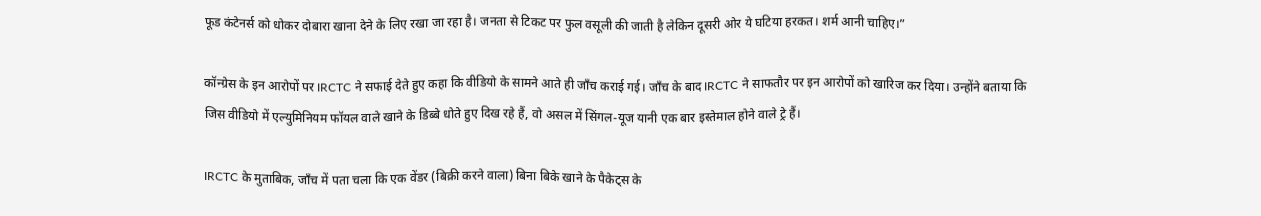फूड कंटेनर्स को धोकर दोबारा खाना देने के लिए रखा जा रहा है। जनता से टिकट पर फुल वसूली की जाती है लेकिन दूसरी ओर ये घटिया हरकत। शर्म आनी चाहिए।”

कॉन्ग्रेस के इन आरोपों पर IRCTC ने सफाई देते हुए कहा कि वीडियो के सामने आते ही जाँच कराई गई। जाँच के बाद IRCTC ने साफतौर पर इन आरोपों को खारिज कर दिया। उन्होंने बताया कि जिस वीडियो में एल्युमिनियम फॉयल वाले खाने के डिब्बे धोते हुए दिख रहे हैं, वो असल में सिंगल-यूज यानी एक बार इस्तेमाल होने वाले ट्रे हैं।

IRCTC के मुताबिक, जाँच में पता चला कि एक वेंडर (बिक्री करने वाला) बिना बिके खाने के पैकेट्स के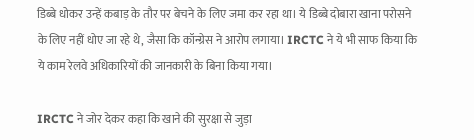डिब्बे धोकर उन्हें कबाड़ के तौर पर बेचने के लिए जमा कर रहा था। ये डिब्बे दोबारा खाना परोसने के लिए नहीं धोए जा रहे थे, जैसा कि कॉन्ग्रेस ने आरोप लगाया। IRCTC ने ये भी साफ किया कि ये काम रेलवे अधिकारियों की जानकारी के बिना किया गया।

IRCTC ने जोर देकर कहा कि खाने की सुरक्षा से जुड़ा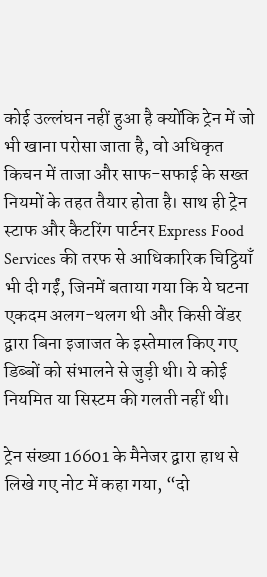कोई उल्लंघन नहीं हुआ है क्योंकि ट्रेन में जो भी खाना परोसा जाता है, वो अधिकृत किचन में ताजा और साफ-सफाई के सख्त नियमों के तहत तैयार होता है। साथ ही ट्रेन स्टाफ और कैटरिंग पार्टनर Express Food Services की तरफ से आधिकारिक चिट्ठियाँ भी दी गईं, जिनमें बताया गया कि ये घटना एकदम अलग-थलग थी और किसी वेंडर द्वारा बिना इजाजत के इस्तेमाल किए गए डिब्बों को संभालने से जुड़ी थी। ये कोई नियमित या सिस्टम की गलती नहीं थी।

ट्रेन संख्या 16601 के मैनेजर द्वारा हाथ से लिखे गए नोट में कहा गया, “दो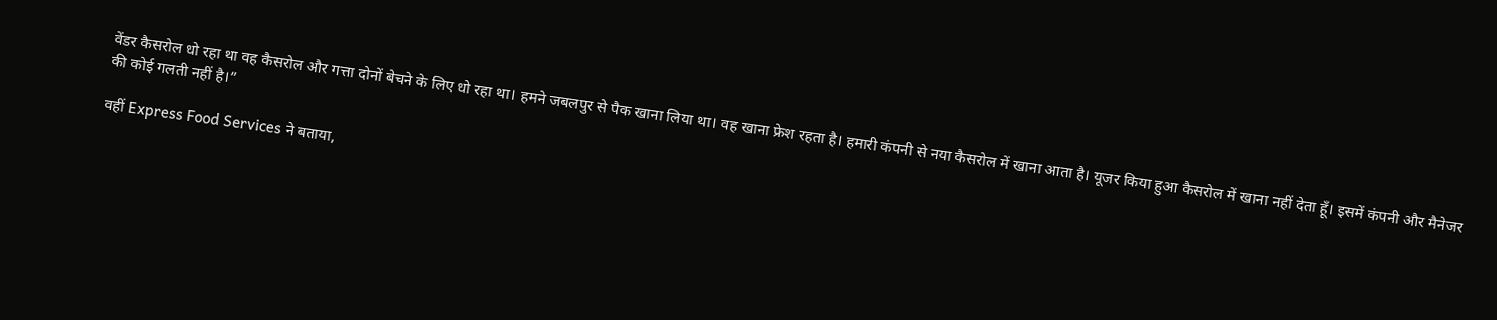वेंडर कैसरोल धो रहा था वह कैसरोल और गत्ता दोनों बेचने के लिए धो रहा था। हमने जबलपुर से पैक खाना लिया था। वह खाना फ्रेश रहता है। हमारी कंपनी से नया कैसरोल में खाना आता है। यूजर किया हुआ कैसरोल में खाना नहीं देता हूँ। इसमें कंपनी और मैनेजर की कोई गलती नहीं है।”

वहीं Express Food Services ने बताया,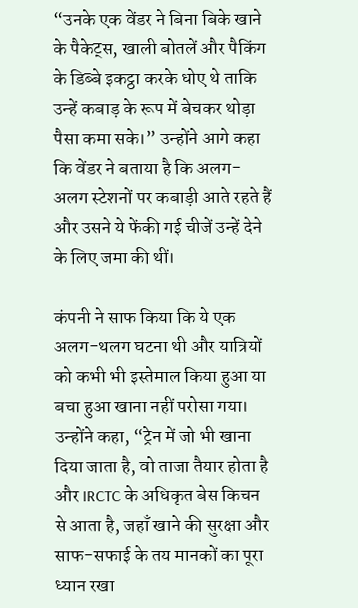“उनके एक वेंडर ने बिना बिके खाने के पैकेट्स, खाली बोतलें और पैकिंग के डिब्बे इकट्ठा करके धोए थे ताकि उन्हें कबाड़ के रूप में बेचकर थोड़ा पैसा कमा सके।” उन्होंने आगे कहा कि वेंडर ने बताया है कि अलग-अलग स्टेशनों पर कबाड़ी आते रहते हैं और उसने ये फेंकी गई चीजें उन्हें देने के लिए जमा की थीं।

कंपनी ने साफ किया कि ये एक अलग-थलग घटना थी और यात्रियों को कभी भी इस्तेमाल किया हुआ या बचा हुआ खाना नहीं परोसा गया। उन्होंने कहा, “ट्रेन में जो भी खाना दिया जाता है, वो ताजा तैयार होता है और IRCTC के अधिकृत बेस किचन से आता है, जहाँ खाने की सुरक्षा और साफ-सफाई के तय मानकों का पूरा ध्यान रखा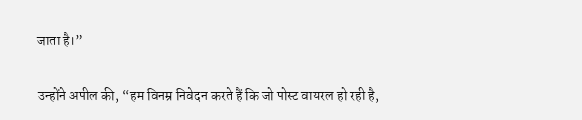जाता है।”

उन्होंने अपील की, “हम विनम्र निवेदन करते हैं कि जो पोस्ट वायरल हो रही है,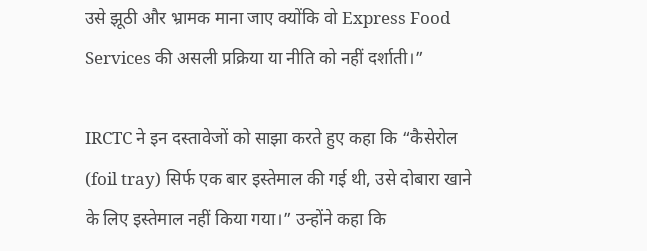उसे झूठी और भ्रामक माना जाए क्योंकि वो Express Food Services की असली प्रक्रिया या नीति को नहीं दर्शाती।”

IRCTC ने इन दस्तावेजों को साझा करते हुए कहा कि “कैसेरोल (foil tray) सिर्फ एक बार इस्तेमाल की गई थी, उसे दोबारा खाने के लिए इस्तेमाल नहीं किया गया।” उन्होंने कहा कि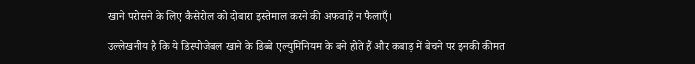खाने परोसने के लिए कैसेरोल को दोबारा इस्तेमाल करने की अफवाहें न फैलाएँ।

उल्लेखनीय है कि ये डिस्पोजेबल खाने के डिब्बे एल्युमिनियम के बने होते हैं और कबाड़ में बेचने पर इनकी कीमत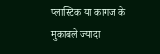प्लास्टिक या कागज के मुकाबले ज्यादा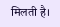मिलती है।